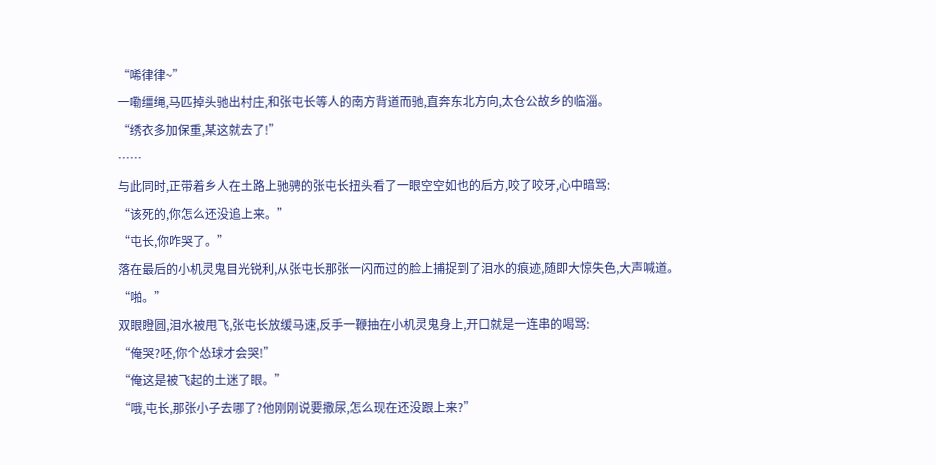“唏律律~”
一嘞缰绳,马匹掉头驰出村庄,和张屯长等人的南方背道而驰,直奔东北方向,太仓公故乡的临淄。
“绣衣多加保重,某这就去了!”
……
与此同时,正带着乡人在土路上驰骋的张屯长扭头看了一眼空空如也的后方,咬了咬牙,心中暗骂:
“该死的,你怎么还没追上来。”
“屯长,你咋哭了。”
落在最后的小机灵鬼目光锐利,从张屯长那张一闪而过的脸上捕捉到了泪水的痕迹,随即大惊失色,大声喊道。
“啪。”
双眼瞪圆,泪水被甩飞,张屯长放缓马速,反手一鞭抽在小机灵鬼身上,开口就是一连串的喝骂:
“俺哭?呸,你个怂球才会哭!”
“俺这是被飞起的土迷了眼。”
“哦,屯长,那张小子去哪了?他刚刚说要撒尿,怎么现在还没跟上来?”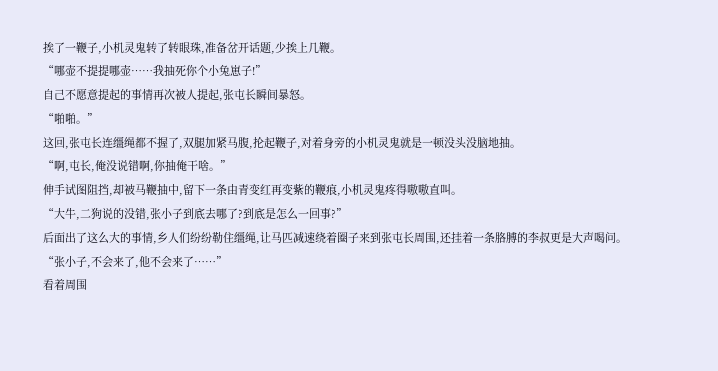挨了一鞭子,小机灵鬼转了转眼珠,准备岔开话题,少挨上几鞭。
“哪壶不提提哪壶……我抽死你个小兔崽子!”
自己不愿意提起的事情再次被人提起,张屯长瞬间暴怒。
“啪啪。”
这回,张屯长连缰绳都不握了,双腿加紧马腹,抡起鞭子,对着身旁的小机灵鬼就是一顿没头没脑地抽。
“啊,屯长,俺没说错啊,你抽俺干啥。”
伸手试图阻挡,却被马鞭抽中,留下一条由青变红再变紫的鞭痕,小机灵鬼疼得嗷嗷直叫。
“大牛,二狗说的没错,张小子到底去哪了?到底是怎么一回事?”
后面出了这么大的事情,乡人们纷纷勒住缰绳,让马匹减速绕着圈子来到张屯长周围,还挂着一条胳膊的李叔更是大声喝问。
“张小子,不会来了,他不会来了……”
看着周围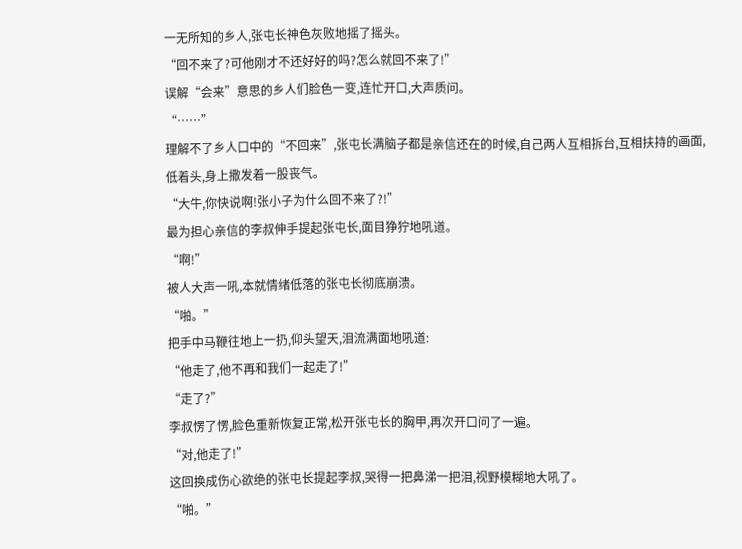一无所知的乡人,张屯长神色灰败地摇了摇头。
“回不来了?可他刚才不还好好的吗?怎么就回不来了!”
误解“会来”意思的乡人们脸色一变,连忙开口,大声质问。
“……”
理解不了乡人口中的“不回来”,张屯长满脑子都是亲信还在的时候,自己两人互相拆台,互相扶持的画面,低着头,身上撒发着一股丧气。
“大牛,你快说啊!张小子为什么回不来了?!”
最为担心亲信的李叔伸手提起张屯长,面目狰狞地吼道。
“啊!”
被人大声一吼,本就情绪低落的张屯长彻底崩溃。
“啪。”
把手中马鞭往地上一扔,仰头望天,泪流满面地吼道:
“他走了,他不再和我们一起走了!”
“走了?”
李叔愣了愣,脸色重新恢复正常,松开张屯长的胸甲,再次开口问了一遍。
“对,他走了!”
这回换成伤心欲绝的张屯长提起李叔,哭得一把鼻涕一把泪,视野模糊地大吼了。
“啪。”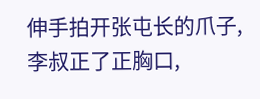伸手拍开张屯长的爪子,李叔正了正胸口,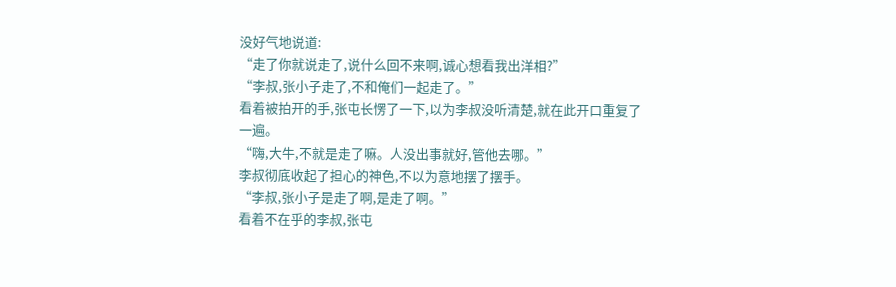没好气地说道:
“走了你就说走了,说什么回不来啊,诚心想看我出洋相?”
“李叔,张小子走了,不和俺们一起走了。”
看着被拍开的手,张屯长愣了一下,以为李叔没听清楚,就在此开口重复了一遍。
“嗨,大牛,不就是走了嘛。人没出事就好,管他去哪。”
李叔彻底收起了担心的神色,不以为意地摆了摆手。
“李叔,张小子是走了啊,是走了啊。”
看着不在乎的李叔,张屯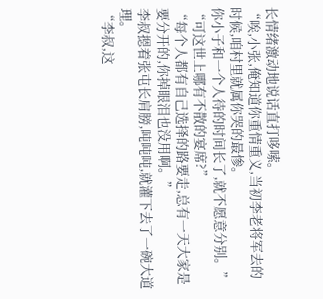长情绪激动地说话直打哆嗦。
“唉,小张,俺知道你重情重义,当初李老将军去的时候,咱村里就属你哭的最惨。
你小子和一个人待的时间长了,就不愿意分别。”
“可这世上哪有不散的宴席?”
“每个人都有自己选择的路要走,总有一天大家是要分开的,你掉眼泪也没用啊。”
李叔摁着张屯长肩膀,吨吨吨,就灌下去了一碗大道理。
“李叔,这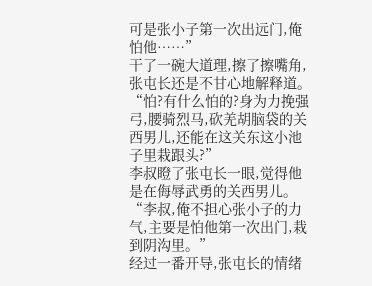可是张小子第一次出远门,俺怕他……”
干了一碗大道理,擦了擦嘴角,张屯长还是不甘心地解释道。
“怕?有什么怕的?身为力挽强弓,腰骑烈马,砍羌胡脑袋的关西男儿,还能在这关东这小池子里栽跟头?”
李叔瞪了张屯长一眼,觉得他是在侮辱武勇的关西男儿。
“李叔,俺不担心张小子的力气,主要是怕他第一次出门,栽到阴沟里。”
经过一番开导,张屯长的情绪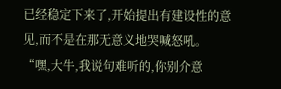已经稳定下来了,开始提出有建设性的意见,而不是在那无意义地哭喊怒吼。
“嘿,大牛,我说句难听的,你别介意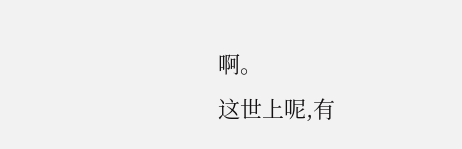啊。
这世上呢,有